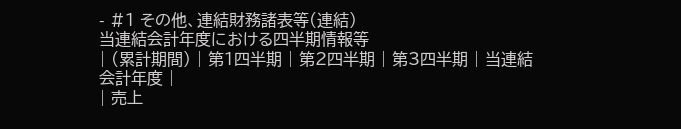- #1 その他、連結財務諸表等(連結)
当連結会計年度における四半期情報等
| (累計期間) | 第1四半期 | 第2四半期 | 第3四半期 | 当連結会計年度 |
| 売上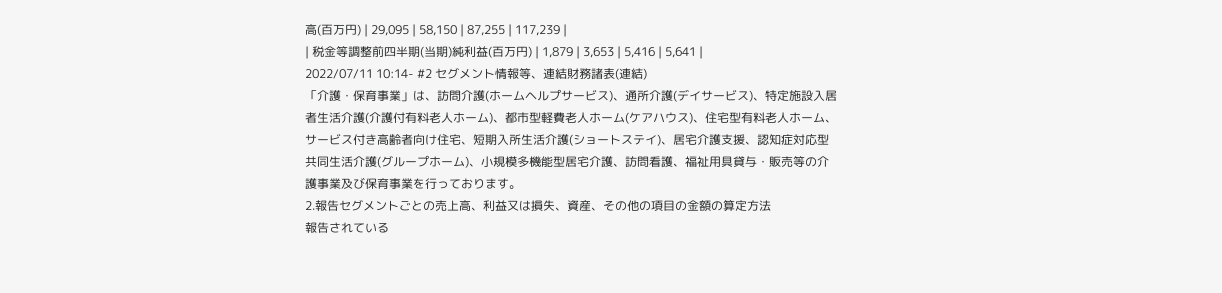高(百万円) | 29,095 | 58,150 | 87,255 | 117,239 |
| 税金等調整前四半期(当期)純利益(百万円) | 1,879 | 3,653 | 5,416 | 5,641 |
2022/07/11 10:14- #2 セグメント情報等、連結財務諸表(連結)
「介護・保育事業」は、訪問介護(ホームヘルプサービス)、通所介護(デイサービス)、特定施設入居者生活介護(介護付有料老人ホーム)、都市型軽費老人ホーム(ケアハウス)、住宅型有料老人ホーム、サービス付き高齢者向け住宅、短期入所生活介護(ショートステイ)、居宅介護支援、認知症対応型共同生活介護(グループホーム)、小規模多機能型居宅介護、訪問看護、福祉用具貸与・販売等の介護事業及び保育事業を行っております。
2.報告セグメントごとの売上高、利益又は損失、資産、その他の項目の金額の算定方法
報告されている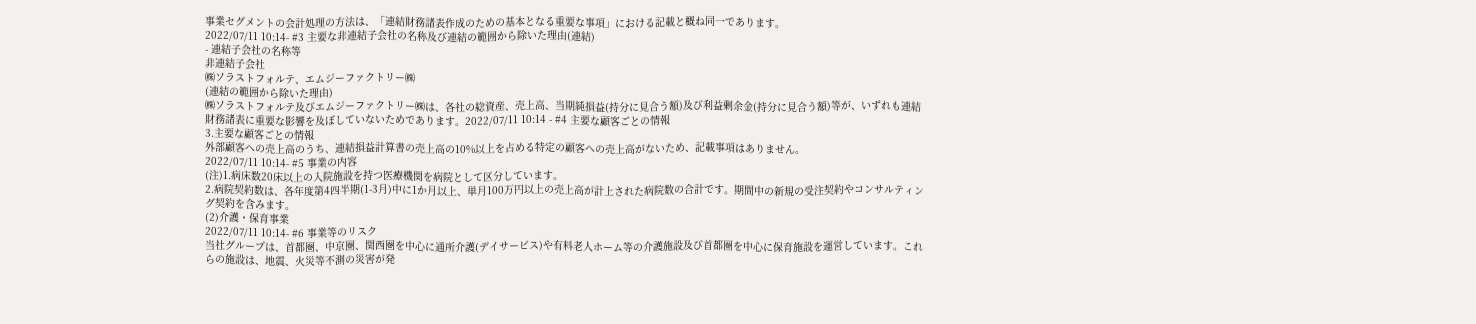事業セグメントの会計処理の方法は、「連結財務諸表作成のための基本となる重要な事項」における記載と概ね同一であります。
2022/07/11 10:14- #3 主要な非連結子会社の名称及び連結の範囲から除いた理由(連結)
- 連結子会社の名称等
非連結子会社
㈱ソラストフォルテ、エムジーファクトリー㈱
(連結の範囲から除いた理由)
㈱ソラストフォルテ及びエムジーファクトリー㈱は、各社の総資産、売上高、当期純損益(持分に見合う額)及び利益剰余金(持分に見合う額)等が、いずれも連結財務諸表に重要な影響を及ぼしていないためであります。2022/07/11 10:14 - #4 主要な顧客ごとの情報
3.主要な顧客ごとの情報
外部顧客への売上高のうち、連結損益計算書の売上高の10%以上を占める特定の顧客への売上高がないため、記載事項はありません。
2022/07/11 10:14- #5 事業の内容
(注)1.病床数20床以上の入院施設を持つ医療機関を病院として区分しています。
2.病院契約数は、各年度第4四半期(1-3月)中に1か月以上、単月100万円以上の売上高が計上された病院数の合計です。期間中の新規の受注契約やコンサルティング契約を含みます。
(2)介護・保育事業
2022/07/11 10:14- #6 事業等のリスク
当社グループは、首都圏、中京圏、関西圏を中心に通所介護(デイサービス)や有料老人ホーム等の介護施設及び首都圏を中心に保育施設を運営しています。これらの施設は、地震、火災等不測の災害が発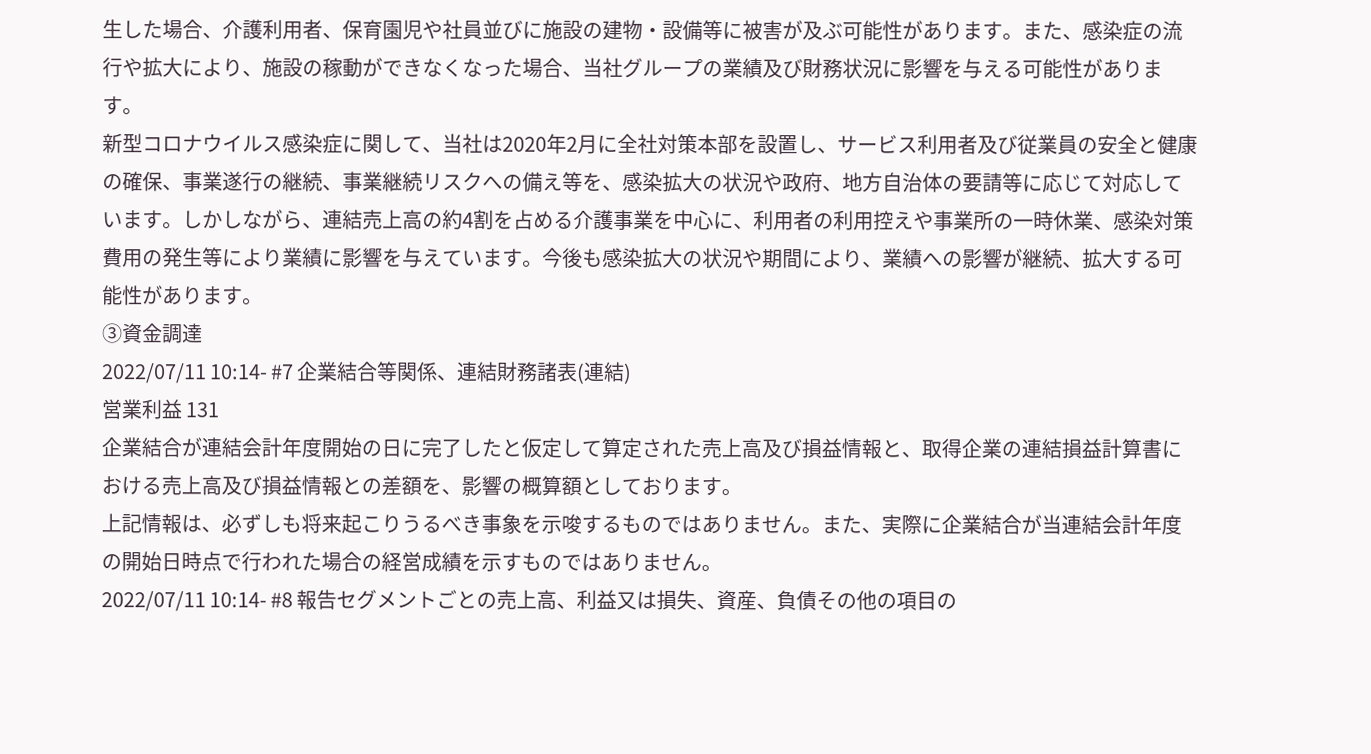生した場合、介護利用者、保育園児や社員並びに施設の建物・設備等に被害が及ぶ可能性があります。また、感染症の流行や拡大により、施設の稼動ができなくなった場合、当社グループの業績及び財務状況に影響を与える可能性があります。
新型コロナウイルス感染症に関して、当社は2020年2月に全社対策本部を設置し、サービス利用者及び従業員の安全と健康の確保、事業遂行の継続、事業継続リスクへの備え等を、感染拡大の状況や政府、地方自治体の要請等に応じて対応しています。しかしながら、連結売上高の約4割を占める介護事業を中心に、利用者の利用控えや事業所の一時休業、感染対策費用の発生等により業績に影響を与えています。今後も感染拡大の状況や期間により、業績への影響が継続、拡大する可能性があります。
③資金調達
2022/07/11 10:14- #7 企業結合等関係、連結財務諸表(連結)
営業利益 131
企業結合が連結会計年度開始の日に完了したと仮定して算定された売上高及び損益情報と、取得企業の連結損益計算書における売上高及び損益情報との差額を、影響の概算額としております。
上記情報は、必ずしも将来起こりうるべき事象を示唆するものではありません。また、実際に企業結合が当連結会計年度の開始日時点で行われた場合の経営成績を示すものではありません。
2022/07/11 10:14- #8 報告セグメントごとの売上高、利益又は損失、資産、負債その他の項目の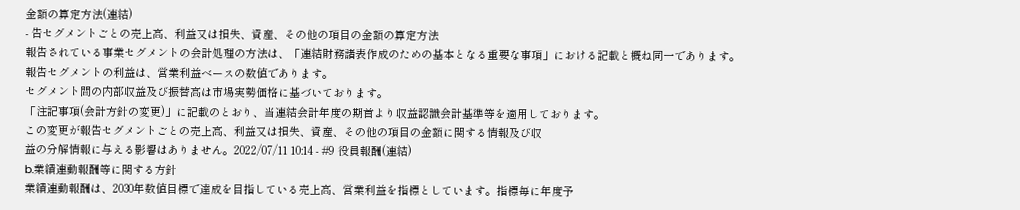金額の算定方法(連結)
- 告セグメントごとの売上高、利益又は損失、資産、その他の項目の金額の算定方法
報告されている事業セグメントの会計処理の方法は、「連結財務諸表作成のための基本となる重要な事項」における記載と概ね同一であります。
報告セグメントの利益は、営業利益ベースの数値であります。
セグメント間の内部収益及び振替高は市場実勢価格に基づいております。
「注記事項(会計方針の変更)」に記載のとおり、当連結会計年度の期首より収益認識会計基準等を適用しております。
この変更が報告セグメントごとの売上高、利益又は損失、資産、その他の項目の金額に関する情報及び収
益の分解情報に与える影響はありません。2022/07/11 10:14 - #9 役員報酬(連結)
b.業績連動報酬等に関する方針
業績連動報酬は、2030年数値目標で達成を目指している売上高、営業利益を指標としています。指標毎に年度予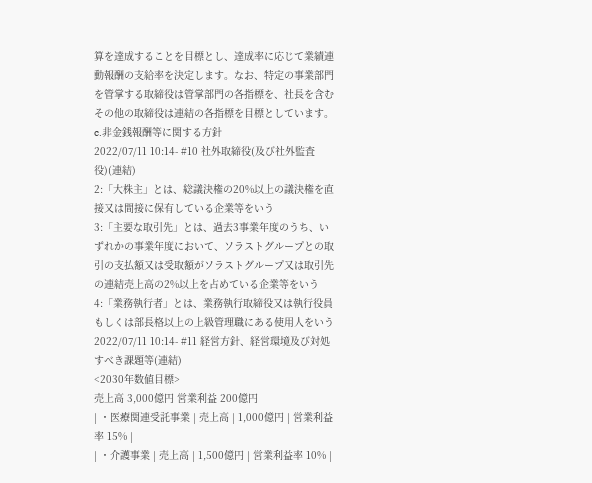算を達成することを目標とし、達成率に応じて業績連動報酬の支給率を決定します。なお、特定の事業部門を管掌する取締役は管掌部門の各指標を、社長を含むその他の取締役は連結の各指標を目標としています。
c.非金銭報酬等に関する方針
2022/07/11 10:14- #10 社外取締役(及び社外監査役)(連結)
2:「大株主」とは、総議決権の20%以上の議決権を直接又は間接に保有している企業等をいう
3:「主要な取引先」とは、過去3事業年度のうち、いずれかの事業年度において、ソラストグループとの取引の支払額又は受取額がソラストグループ又は取引先の連結売上高の2%以上を占めている企業等をいう
4:「業務執行者」とは、業務執行取締役又は執行役員もしくは部長格以上の上級管理職にある使用人をいう
2022/07/11 10:14- #11 経営方針、経営環境及び対処すべき課題等(連結)
<2030年数値目標>
売上高 3,000億円 営業利益 200億円
| ・医療関連受託事業 | 売上高 | 1,000億円 | 営業利益率 15% |
| ・介護事業 | 売上高 | 1,500億円 | 営業利益率 10% |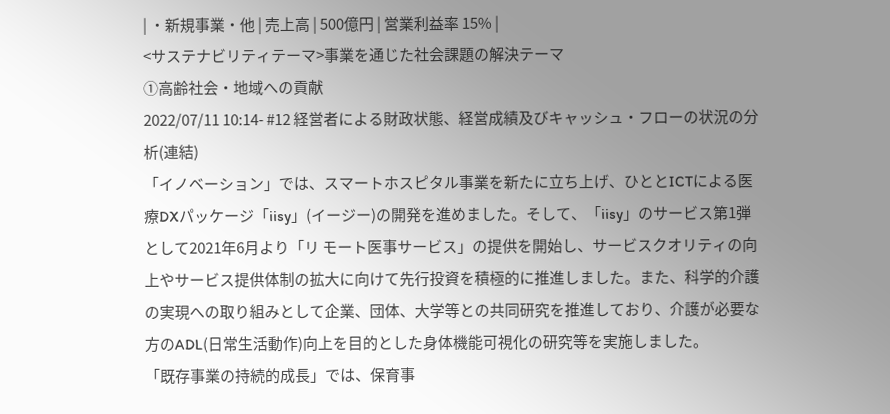| ・新規事業・他 | 売上高 | 500億円 | 営業利益率 15% |
<サステナビリティテーマ>事業を通じた社会課題の解決テーマ
①高齢社会・地域への貢献
2022/07/11 10:14- #12 経営者による財政状態、経営成績及びキャッシュ・フローの状況の分析(連結)
「イノベーション」では、スマートホスピタル事業を新たに立ち上げ、ひととICTによる医療DXパッケージ「iisy」(イージー)の開発を進めました。そして、「iisy」のサービス第1弾として2021年6月より「リ モート医事サービス」の提供を開始し、サービスクオリティの向上やサービス提供体制の拡大に向けて先行投資を積極的に推進しました。また、科学的介護の実現への取り組みとして企業、団体、大学等との共同研究を推進しており、介護が必要な方のADL(日常生活動作)向上を目的とした身体機能可視化の研究等を実施しました。
「既存事業の持続的成長」では、保育事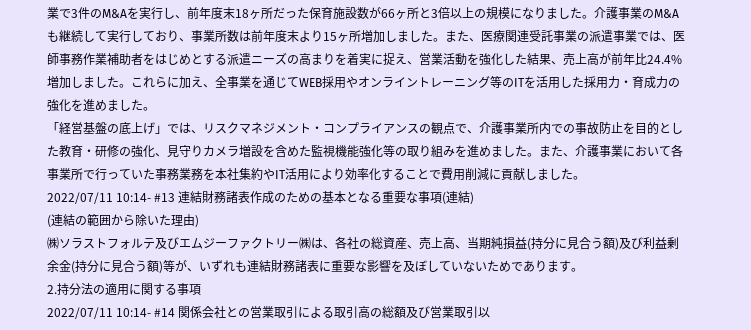業で3件のM&Aを実行し、前年度末18ヶ所だった保育施設数が66ヶ所と3倍以上の規模になりました。介護事業のM&Aも継続して実行しており、事業所数は前年度末より15ヶ所増加しました。また、医療関連受託事業の派遣事業では、医師事務作業補助者をはじめとする派遣ニーズの高まりを着実に捉え、営業活動を強化した結果、売上高が前年比24.4%増加しました。これらに加え、全事業を通じてWEB採用やオンライントレーニング等のITを活用した採用力・育成力の強化を進めました。
「経営基盤の底上げ」では、リスクマネジメント・コンプライアンスの観点で、介護事業所内での事故防止を目的とした教育・研修の強化、見守りカメラ増設を含めた監視機能強化等の取り組みを進めました。また、介護事業において各事業所で行っていた事務業務を本社集約やIT活用により効率化することで費用削減に貢献しました。
2022/07/11 10:14- #13 連結財務諸表作成のための基本となる重要な事項(連結)
(連結の範囲から除いた理由)
㈱ソラストフォルテ及びエムジーファクトリー㈱は、各社の総資産、売上高、当期純損益(持分に見合う額)及び利益剰余金(持分に見合う額)等が、いずれも連結財務諸表に重要な影響を及ぼしていないためであります。
2.持分法の適用に関する事項
2022/07/11 10:14- #14 関係会社との営業取引による取引高の総額及び営業取引以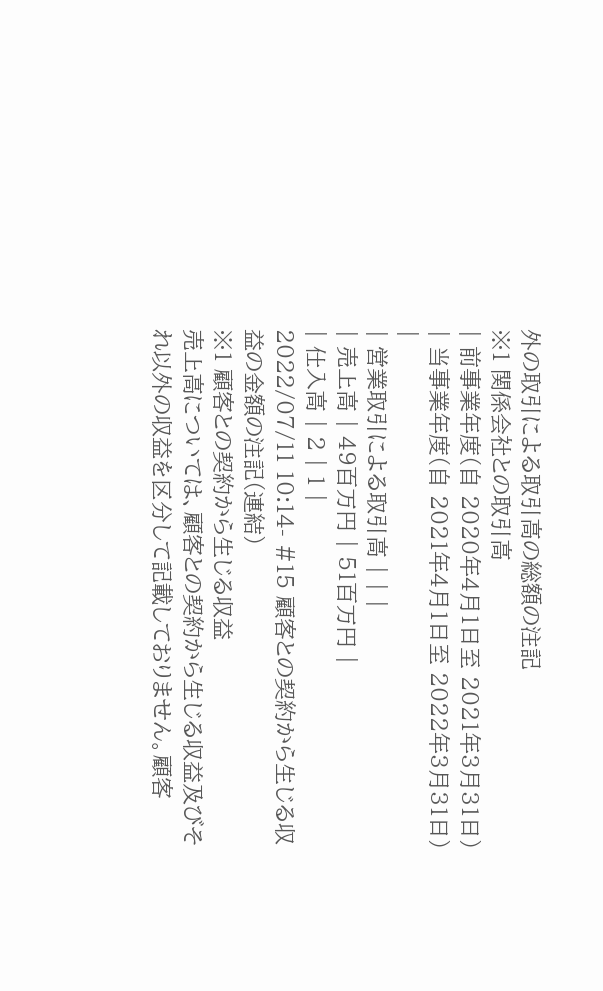外の取引による取引高の総額の注記
※1 関係会社との取引高
| 前事業年度(自 2020年4月1日至 2021年3月31日) | 当事業年度(自 2021年4月1日至 2022年3月31日) |
| 営業取引による取引高 | | |
| 売上高 | 49百万円 | 51百万円 |
| 仕入高 | 2 | 1 |
2022/07/11 10:14- #15 顧客との契約から生じる収益の金額の注記(連結)
※1 顧客との契約から生じる収益
売上高については、顧客との契約から生じる収益及びそれ以外の収益を区分して記載しておりません。顧客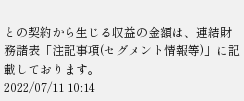との契約から生じる収益の金額は、連結財務諸表「注記事項(セグメント情報等)」に記載しております。
2022/07/11 10:14